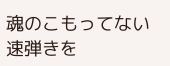魂のこもってない速弾きを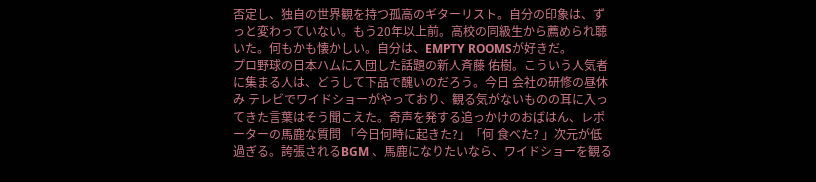否定し、独自の世界観を持つ孤高のギターリスト。自分の印象は、ずっと変わっていない。もう20年以上前。高校の同級生から薦められ聴いた。何もかも懐かしい。自分は、EMPTY ROOMSが好きだ。
プロ野球の日本ハムに入団した話題の新人斉藤 佑樹。こういう人気者に集まる人は、どうして下品で醜いのだろう。今日 会社の研修の昼休み テレビでワイドショーがやっており、観る気がないものの耳に入ってきた言葉はそう聞こえた。奇声を発する追っかけのおばはん、レポーターの馬鹿な質問 「今日何時に起きた?」「何 食べた? 」次元が低過ぎる。誇張されるBGM 、馬鹿になりたいなら、ワイドショーを観る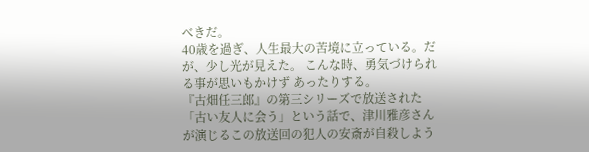べきだ。
40歳を過ぎ、人生最大の苦境に立っている。だが、少し光が見えた。 こんな時、勇気づけられる事が思いもかけず あったりする。                                         『古畑任三郎』の第三シリーズで放送された「古い友人に会う」という話で、津川雅彦さんが演じるこの放送回の犯人の安斎が自殺しよう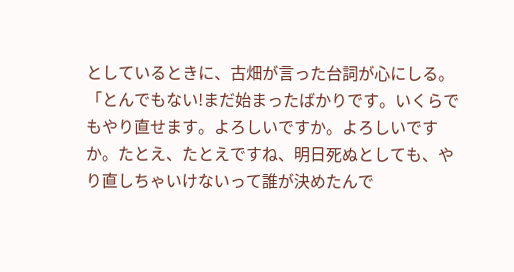としているときに、古畑が言った台詞が心にしる。                                        「とんでもない!まだ始まったばかりです。いくらでもやり直せます。よろしいですか。よろしいですか。たとえ、たとえですね、明日死ぬとしても、やり直しちゃいけないって誰が決めたんで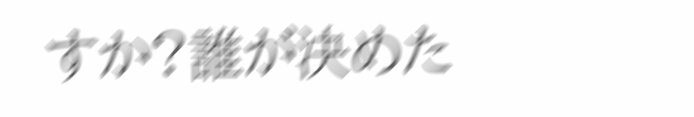すか?誰が決めた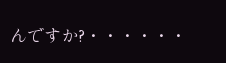んですか?・・・・・・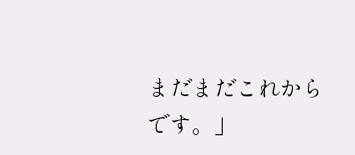まだまだこれからです。」